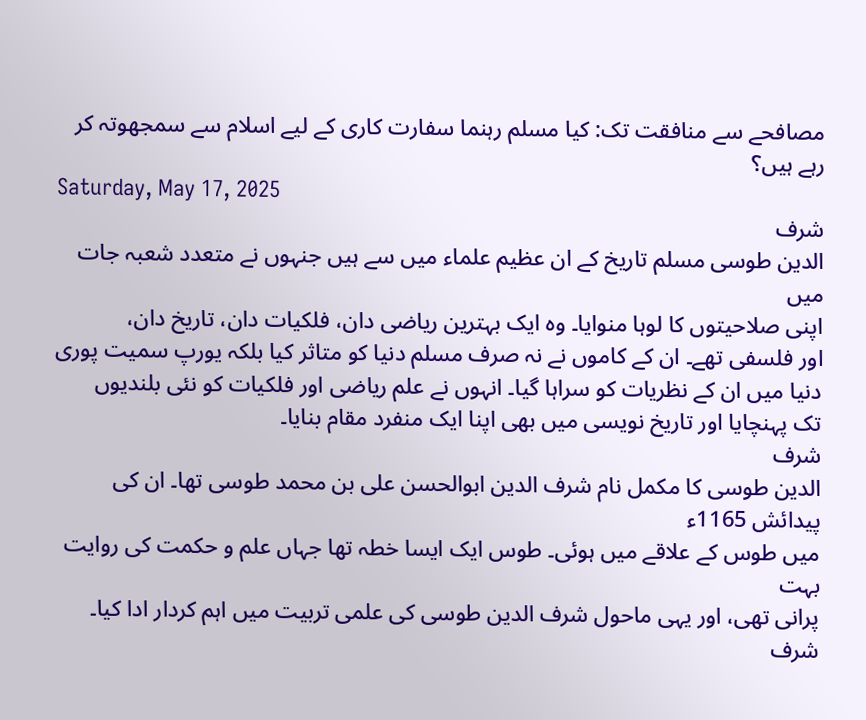مصافحے سے منافقت تک: کیا مسلم رہنما سفارت کاری کے لیے اسلام سے سمجھوتہ کر رہے ہیں؟
Saturday, May 17, 2025
شرف
الدین طوسی مسلم تاریخ کے ان عظیم علماء میں سے ہیں جنہوں نے متعدد شعبہ جات میں
اپنی صلاحیتوں کا لوہا منوایا۔ وہ ایک بہترین ریاضی دان، فلکیات دان، تاریخ دان،
اور فلسفی تھے۔ ان کے کاموں نے نہ صرف مسلم دنیا کو متاثر کیا بلکہ یورپ سمیت پوری
دنیا میں ان کے نظریات کو سراہا گیا۔ انہوں نے علم ریاضی اور فلکیات کو نئی بلندیوں
تک پہنچایا اور تاریخ نویسی میں بھی اپنا ایک منفرد مقام بنایا۔
شرف
الدین طوسی کا مکمل نام شرف الدین ابوالحسن علی بن محمد طوسی تھا۔ ان کی پیدائش 1165ء
میں طوس کے علاقے میں ہوئی۔ طوس ایک ایسا خطہ تھا جہاں علم و حکمت کی روایت بہت
پرانی تھی، اور یہی ماحول شرف الدین طوسی کی علمی تربیت میں اہم کردار ادا کیا۔
شرف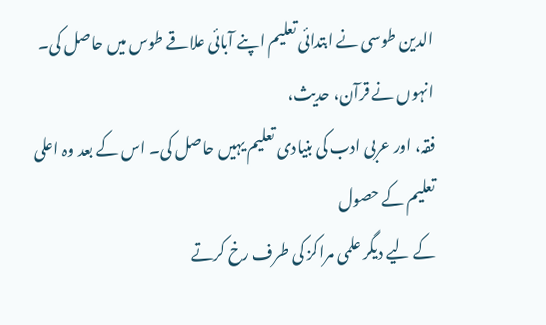الدین طوسی نے ابتدائی تعلیم اپنے آبائی علاقے طوس میں حاصل کی۔ انہوں نے قرآن، حدیث،
فقہ، اور عربی ادب کی بنیادی تعلیم یہیں حاصل کی۔ اس کے بعد وہ اعلی تعلیم کے حصول
کے لیے دیگر علمی مراکز کی طرف رخ کرتے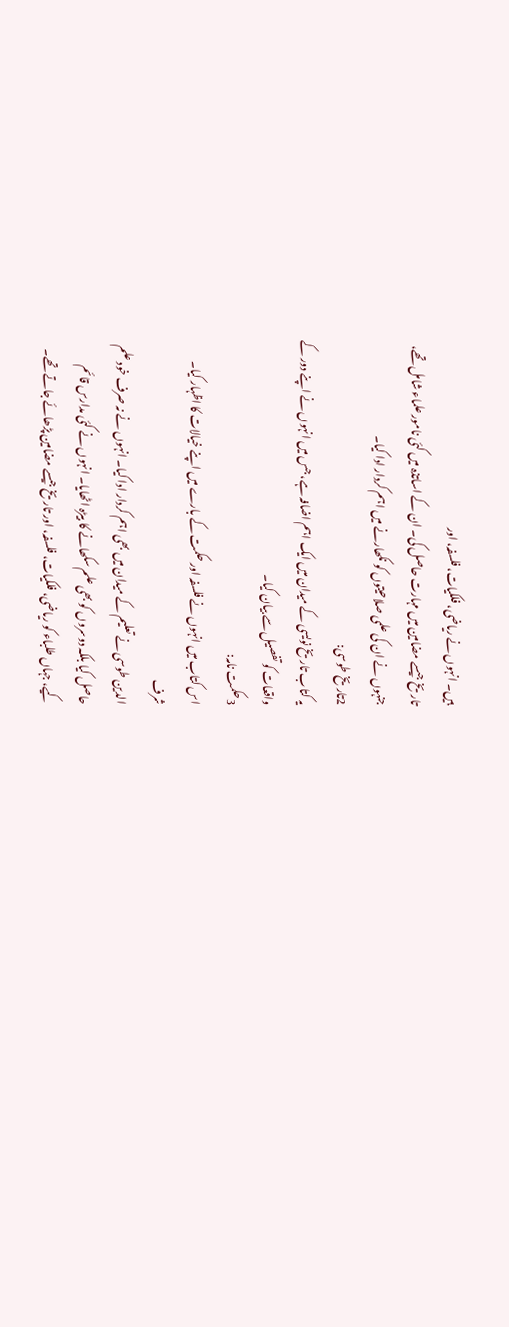ہیں۔ انہوں نے ریاضی، فلکیات، فلسفہ، اور
تاریخ جیسے مضامین میں مہارت حاصل کی۔ ان کے اساتذہ میں کئی نامور علماء شامل تھے،
جنہوں نے ان کی علمی صلاحیتوں کو نکھارنے میں اہم کردار ادا کیا۔
2تاریخ طوسی:
یہ کتاب تاریخ نویسی کے میدان میں ایک اہم اضافہ ہے، جس میں انہوں نے اپنے دور کے
واقعات کو تفصیل سے بیان کیا۔
3حکمت نامہ:
اس کتاب میں انہوں نے فلسفہ اور حکمت کے بارے میں اپنے خیالات کا اظہار کیا۔
شرف
الدین طوسی نے تعلیم کے میدان میں بھی اہم کردار ادا کیا۔ انہوں نے نہ صرف خود علم
حاصل کیا بلکہ دوسروں کو بھی علم سکھانے کا بیڑہ اٹھایا۔ انہوں نے کئی مدارس قائم
کیے، جہاں طلباء کو ریاضی، فلکیات، فلسفہ، اور تاریخ جیسے مضامین پڑھائے جاتے تھے۔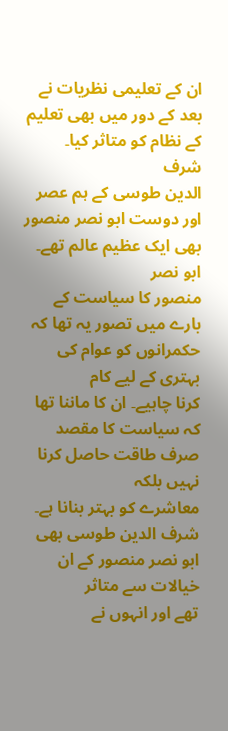ان کے تعلیمی نظریات نے بعد کے دور میں بھی تعلیم کے نظام کو متاثر کیا۔
شرف
الدین طوسی کے ہم عصر اور دوست ابو نصر منصور بھی ایک عظیم عالم تھے۔ ابو نصر
منصور کا سیاست کے بارے میں تصور یہ تھا کہ حکمرانوں کو عوام کی بہتری کے لیے کام
کرنا چاہیے۔ ان کا ماننا تھا کہ سیاست کا مقصد صرف طاقت حاصل کرنا نہیں بلکہ
معاشرے کو بہتر بنانا ہے۔ شرف الدین طوسی بھی ابو نصر منصور کے ان خیالات سے متاثر
تھے اور انہوں نے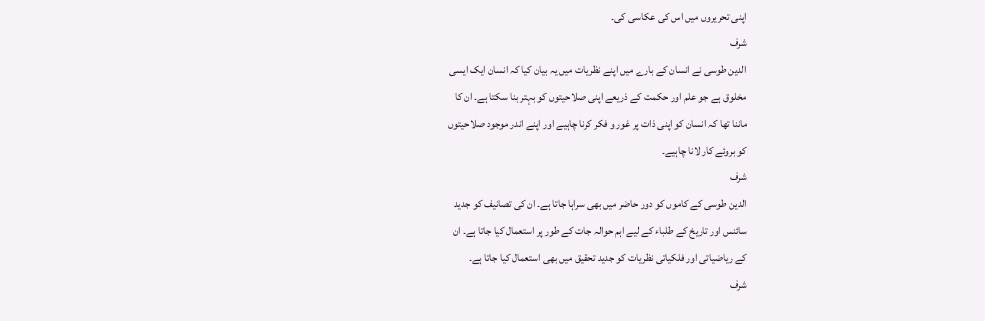اپنی تحریروں میں اس کی عکاسی کی۔
شرف
الدین طوسی نے انسان کے بارے میں اپنے نظریات میں یہ بیان کیا کہ انسان ایک ایسی
مخلوق ہے جو علم اور حکمت کے ذریعے اپنی صلاحیتوں کو بہتر بنا سکتا ہے۔ ان کا
ماننا تھا کہ انسان کو اپنی ذات پر غور و فکر کرنا چاہیے اور اپنے اندر موجود صلاحیتوں
کو بروئے کار لانا چاہیے۔
شرف
الدین طوسی کے کاموں کو دور حاضر میں بھی سراہا جاتا ہے۔ ان کی تصانیف کو جدید
سائنس اور تاریخ کے طلباء کے لیے اہم حوالہ جات کے طور پر استعمال کیا جاتا ہے۔ ان
کے ریاضیاتی اور فلکیاتی نظریات کو جدید تحقیق میں بھی استعمال کیا جاتا ہے۔
شرف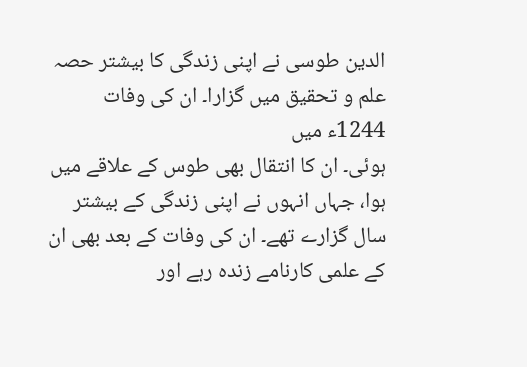الدین طوسی نے اپنی زندگی کا بیشتر حصہ علم و تحقیق میں گزارا۔ ان کی وفات 1244ء میں
ہوئی۔ ان کا انتقال بھی طوس کے علاقے میں ہوا، جہاں انہوں نے اپنی زندگی کے بیشتر
سال گزارے تھے۔ ان کی وفات کے بعد بھی ان کے علمی کارنامے زندہ رہے اور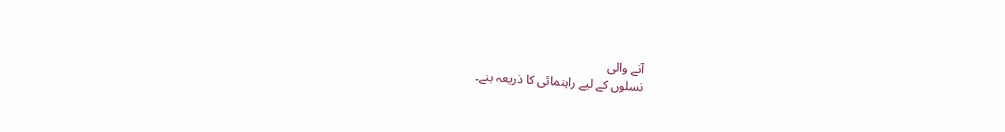آنے والی
نسلوں کے لیے راہنمائی کا ذریعہ بنے۔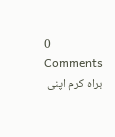0 Comments
براہ کرم اپنی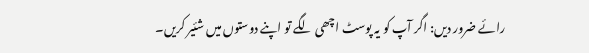رائے ضرور دیں: اگر آپ کو یہ پوسٹ اچھی لگے تو اپنے دوستوں میں شئیر کریں۔